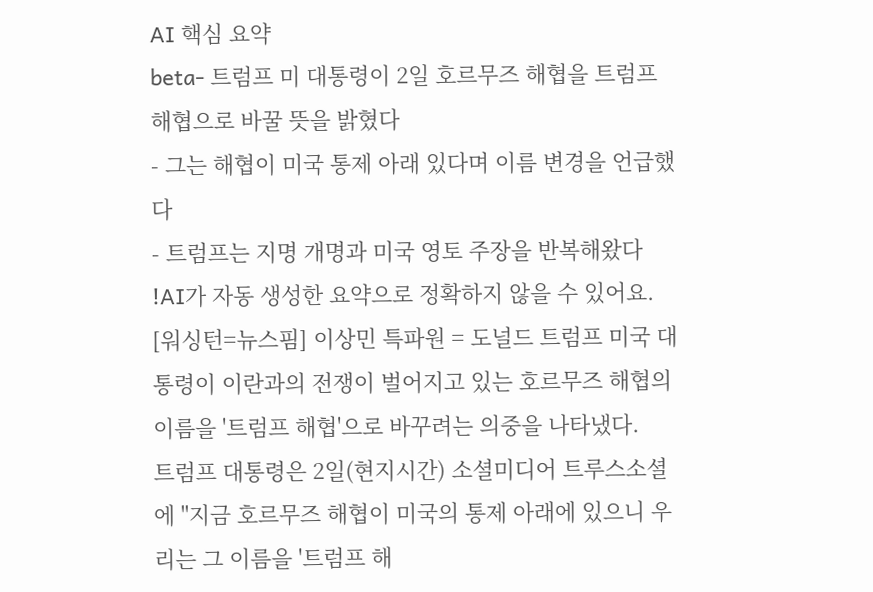AI 핵심 요약
beta- 트럼프 미 대통령이 2일 호르무즈 해협을 트럼프 해협으로 바꿀 뜻을 밝혔다
- 그는 해협이 미국 통제 아래 있다며 이름 변경을 언급했다
- 트럼프는 지명 개명과 미국 영토 주장을 반복해왔다
!AI가 자동 생성한 요약으로 정확하지 않을 수 있어요.
[워싱턴=뉴스핌] 이상민 특파원 = 도널드 트럼프 미국 대통령이 이란과의 전쟁이 벌어지고 있는 호르무즈 해협의 이름을 '트럼프 해협'으로 바꾸려는 의중을 나타냈다.
트럼프 대통령은 2일(현지시간) 소셜미디어 트루스소셜에 "지금 호르무즈 해협이 미국의 통제 아래에 있으니 우리는 그 이름을 '트럼프 해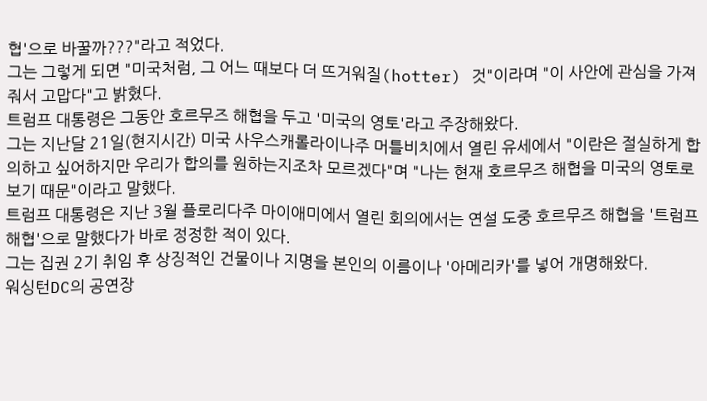협'으로 바꿀까???"라고 적었다.
그는 그렇게 되면 "미국처럼, 그 어느 때보다 더 뜨거워질(hotter) 것"이라며 "이 사안에 관심을 가져 줘서 고맙다"고 밝혔다.
트럼프 대통령은 그동안 호르무즈 해협을 두고 '미국의 영토'라고 주장해왔다.
그는 지난달 21일(현지시간) 미국 사우스캐롤라이나주 머틀비치에서 열린 유세에서 "이란은 절실하게 합의하고 싶어하지만 우리가 합의를 원하는지조차 모르겠다"며 "나는 현재 호르무즈 해협을 미국의 영토로 보기 때문"이라고 말했다.
트럼프 대통령은 지난 3월 플로리다주 마이애미에서 열린 회의에서는 연설 도중 호르무즈 해협을 '트럼프 해협'으로 말했다가 바로 정정한 적이 있다.
그는 집권 2기 취임 후 상징적인 건물이나 지명을 본인의 이름이나 '아메리카'를 넣어 개명해왔다.
워싱턴DC의 공연장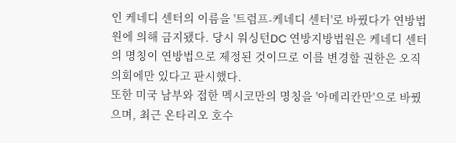인 케네디 센터의 이름을 '트럼프-케네디 센터'로 바꿨다가 연방법원에 의해 금지됐다. 당시 워싱턴DC 연방지방법원은 케네디 센터의 명칭이 연방법으로 제정된 것이므로 이를 변경할 권한은 오직 의회에만 있다고 판시했다.
또한 미국 남부와 접한 멕시코만의 명칭을 '아메리칸만'으로 바꿨으며, 최근 온타리오 호수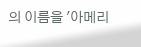의 이름을 '아메리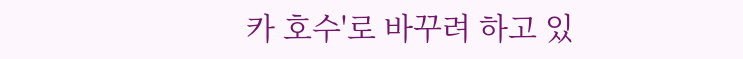카 호수'로 바꾸려 하고 있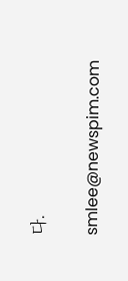다.

smlee@newspim.com